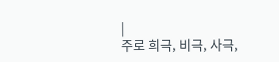|
주로 희극, 비극, 사극,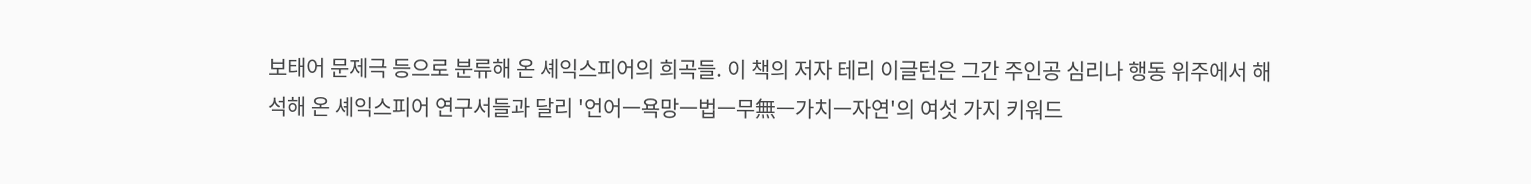보태어 문제극 등으로 분류해 온 셰익스피어의 희곡들. 이 책의 저자 테리 이글턴은 그간 주인공 심리나 행동 위주에서 해석해 온 셰익스피어 연구서들과 달리 '언어ㅡ욕망ㅡ법ㅡ무無ㅡ가치ㅡ자연'의 여섯 가지 키워드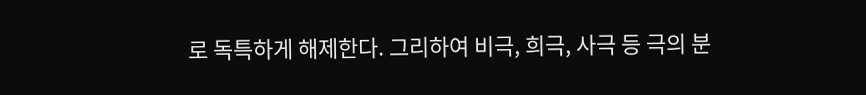로 독특하게 해제한다. 그리하여 비극, 희극, 사극 등 극의 분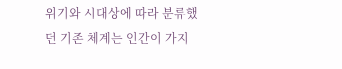위기와 시대상에 따라 분류했던 기존 체계는 인간이 가지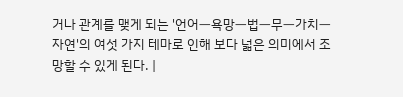거나 관계를 맺게 되는 '언어ㅡ욕망ㅡ법ㅡ무ㅡ가치ㅡ자연'의 여섯 가지 테마로 인해 보다 넓은 의미에서 조망할 수 있게 된다. |